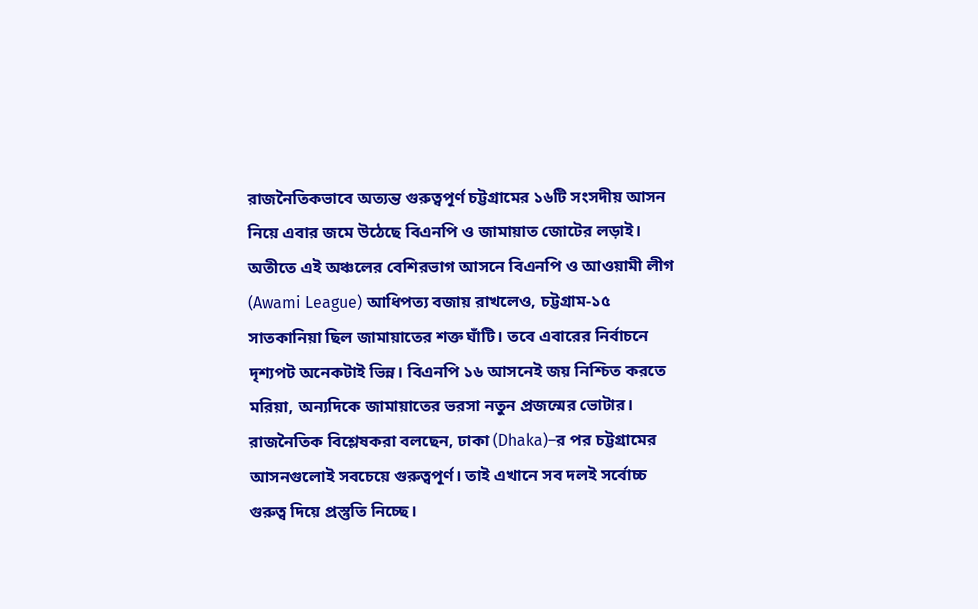রাজনৈতিকভাবে অত্যন্ত গুরুত্বপূর্ণ চট্টগ্রামের ১৬টি সংসদীয় আসন নিয়ে এবার জমে উঠেছে বিএনপি ও জামায়াত জোটের লড়াই। অতীতে এই অঞ্চলের বেশিরভাগ আসনে বিএনপি ও আওয়ামী লীগ (Awami League) আধিপত্য বজায় রাখলেও, চট্টগ্রাম-১৫ সাতকানিয়া ছিল জামায়াতের শক্ত ঘাঁটি। তবে এবারের নির্বাচনে দৃশ্যপট অনেকটাই ভিন্ন। বিএনপি ১৬ আসনেই জয় নিশ্চিত করতে মরিয়া, অন্যদিকে জামায়াতের ভরসা নতুন প্রজন্মের ভোটার।
রাজনৈতিক বিশ্লেষকরা বলছেন, ঢাকা (Dhaka)–র পর চট্টগ্রামের আসনগুলোই সবচেয়ে গুরুত্বপূর্ণ। তাই এখানে সব দলই সর্বোচ্চ গুরুত্ব দিয়ে প্রস্তুতি নিচ্ছে।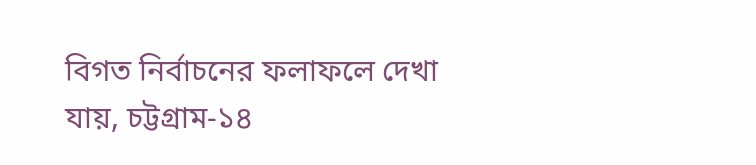বিগত নির্বাচনের ফলাফলে দেখা যায়, চট্টগ্রাম-১৪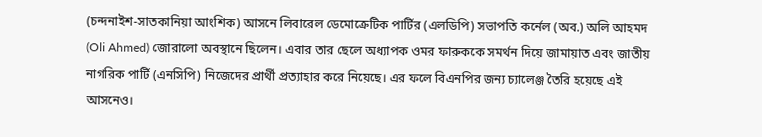(চন্দনাইশ-সাতকানিয়া আংশিক) আসনে লিবারেল ডেমোক্রেটিক পার্টির (এলডিপি) সভাপতি কর্নেল (অব.) অলি আহমদ (Oli Ahmed) জোরালো অবস্থানে ছিলেন। এবার তার ছেলে অধ্যাপক ওমর ফারুককে সমর্থন দিয়ে জামায়াত এবং জাতীয় নাগরিক পার্টি (এনসিপি) নিজেদের প্রার্থী প্রত্যাহার করে নিয়েছে। এর ফলে বিএনপির জন্য চ্যালেঞ্জ তৈরি হয়েছে এই আসনেও।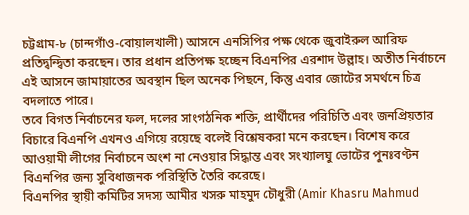চট্টগ্রাম-৮ (চান্দগাঁও-বোয়ালখালী) আসনে এনসিপির পক্ষ থেকে জুবাইরুল আরিফ প্রতিদ্বন্দ্বিতা করছেন। তার প্রধান প্রতিপক্ষ হচ্ছেন বিএনপির এরশাদ উল্লাহ। অতীত নির্বাচনে এই আসনে জামায়াতের অবস্থান ছিল অনেক পিছনে, কিন্তু এবার জোটের সমর্থনে চিত্র বদলাতে পারে।
তবে বিগত নির্বাচনের ফল, দলের সাংগঠনিক শক্তি, প্রার্থীদের পরিচিতি এবং জনপ্রিয়তার বিচারে বিএনপি এখনও এগিয়ে রয়েছে বলেই বিশ্লেষকরা মনে করছেন। বিশেষ করে আওয়ামী লীগের নির্বাচনে অংশ না নেওয়ার সিদ্ধান্ত এবং সংখ্যালঘু ভোটের পুনঃবণ্টন বিএনপির জন্য সুবিধাজনক পরিস্থিতি তৈরি করেছে।
বিএনপির স্থায়ী কমিটির সদস্য আমীর খসরু মাহমুদ চৌধুরী (Amir Khasru Mahmud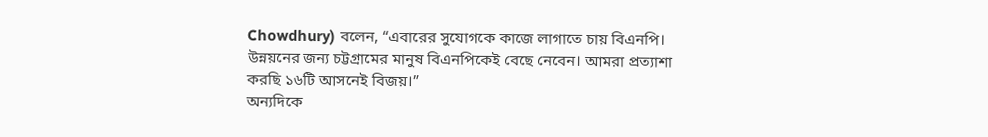Chowdhury) বলেন, “এবারের সুযোগকে কাজে লাগাতে চায় বিএনপি। উন্নয়নের জন্য চট্টগ্রামের মানুষ বিএনপিকেই বেছে নেবেন। আমরা প্রত্যাশা করছি ১৬টি আসনেই বিজয়।”
অন্যদিকে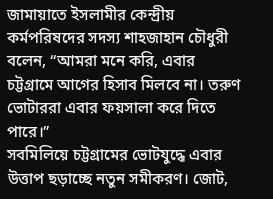জামায়াতে ইসলামীর কেন্দ্রীয় কর্মপরিষদের সদস্য শাহজাহান চৌধুরী বলেন, “আমরা মনে করি, এবার চট্টগ্রামে আগের হিসাব মিলবে না। তরুণ ভোটাররা এবার ফয়সালা করে দিতে পারে।”
সবমিলিয়ে চট্টগ্রামের ভোটযুদ্ধে এবার উত্তাপ ছড়াচ্ছে নতুন সমীকরণ। জোট,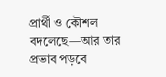প্রার্থী ও কৌশল বদলেছে—আর তার প্রভাব পড়বে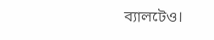ব্যালটেও।